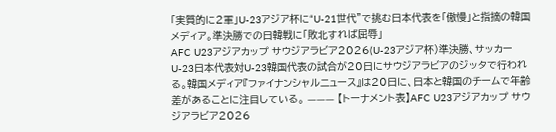「実質的に2軍」U-23アジア杯に“U-21世代”で挑む日本代表を「傲慢」と指摘の韓国メディア。準決勝での日韓戦に「敗北すれば屈辱」
AFC U23アジアカップ サウジアラビア2026(U-23アジア杯)準決勝、サッカーU-23日本代表対U-23韓国代表の試合が20日にサウジアラビアのジッタで行われる。韓国メディア『ファイナンシャルニュース』は20日に、日本と韓国のチームで年齢差があることに注目している。 ——— 【トーナメント表】AFC U23アジアカップ サウジアラビア2026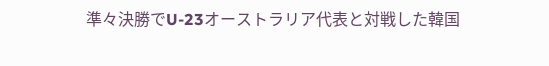準々決勝でU-23オーストラリア代表と対戦した韓国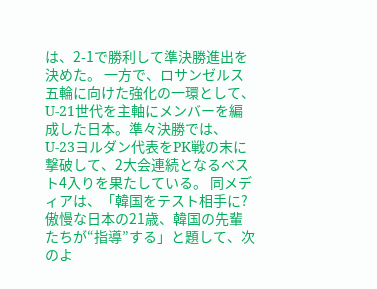は、2-1で勝利して準決勝進出を決めた。 一方で、ロサンゼルス五輪に向けた強化の一環として、U-21世代を主軸にメンバーを編成した日本。準々決勝では、U-23ヨルダン代表をPK戦の末に撃破して、2大会連続となるベスト4入りを果たしている。 同メディアは、「韓国をテスト相手に?傲慢な日本の21歳、韓国の先輩たちが“指導”する」と題して、次のよ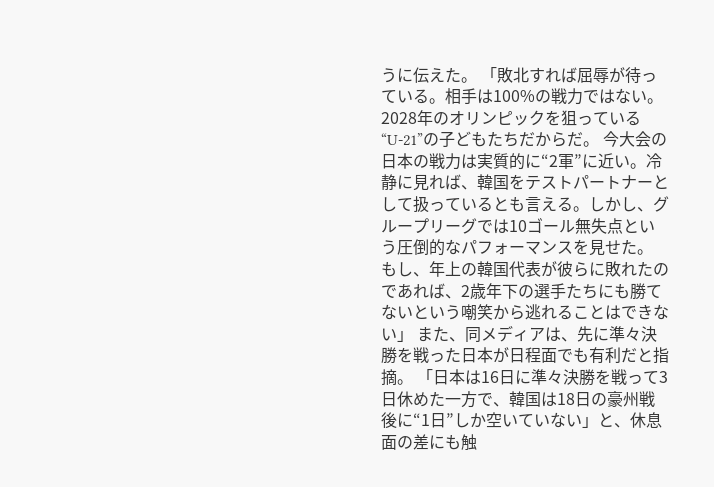うに伝えた。 「敗北すれば屈辱が待っている。相手は100%の戦力ではない。2028年のオリンピックを狙っている“U-21”の子どもたちだからだ。 今大会の日本の戦力は実質的に“2軍”に近い。冷静に見れば、韓国をテストパートナーとして扱っているとも言える。しかし、グループリーグでは10ゴール無失点という圧倒的なパフォーマンスを見せた。 もし、年上の韓国代表が彼らに敗れたのであれば、2歳年下の選手たちにも勝てないという嘲笑から逃れることはできない」 また、同メディアは、先に準々決勝を戦った日本が日程面でも有利だと指摘。 「日本は16日に準々決勝を戦って3日休めた一方で、韓国は18日の豪州戦後に“1日”しか空いていない」と、休息面の差にも触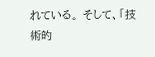れている。 そして、「技術的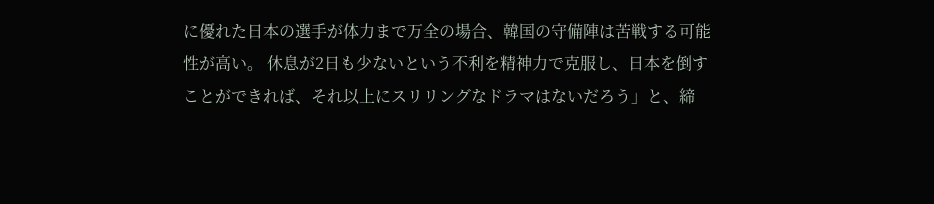に優れた日本の選手が体力まで万全の場合、韓国の守備陣は苦戦する可能性が高い。 休息が2日も少ないという不利を精神力で克服し、日本を倒すことができれば、それ以上にスリリングなドラマはないだろう」と、締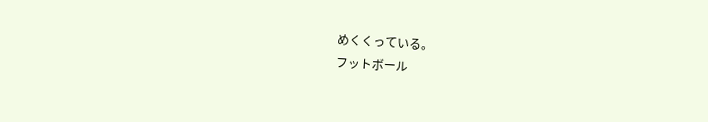めくくっている。
フットボール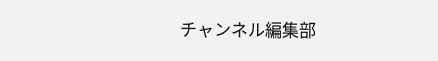チャンネル編集部